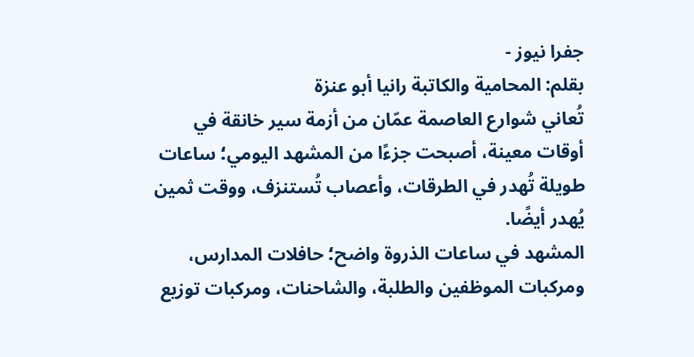جفرا نيوز -
بقلم: المحامية والكاتبة رانيا أبو عنزة
تُعاني شوارع العاصمة عمّان من أزمة سير خانقة في أوقات معينة، أصبحت جزءًا من المشهد اليومي؛ ساعات طويلة تُهدر في الطرقات، وأعصاب تُستنزف، ووقت ثمين يُهدر أيضًا.
المشهد في ساعات الذروة واضح؛ حافلات المدارس، ومركبات الموظفين والطلبة، والشاحنات، ومركبات توزيع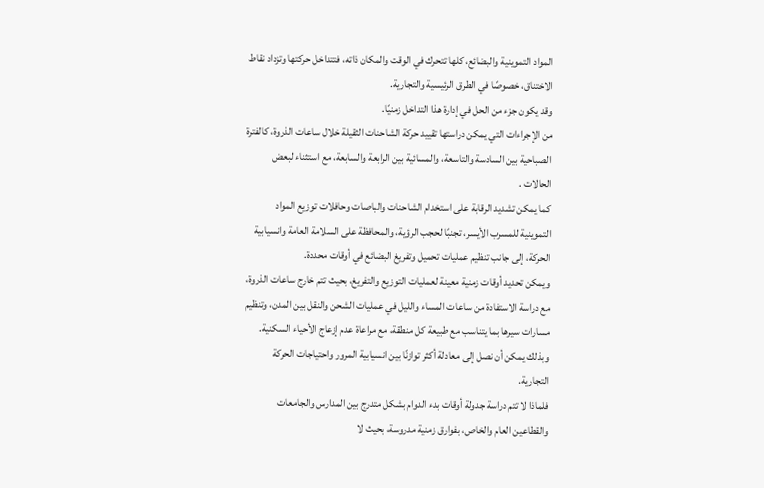المواد التموينية والبضائع، كلها تتحرك في الوقت والمكان ذاته، فتتداخل حركتها وتزداد نقاط الاختناق، خصوصًا في الطرق الرئيسية والتجارية.
وقد يكون جزء من الحل في إدارة هذا التداخل زمنيًا.
من الإجراءات التي يمكن دراستها تقييد حركة الشاحنات الثقيلة خلال ساعات الذروة، كالفترة الصباحية بين السادسة والتاسعة، والمسائية بين الرابعة والسابعة، مع استثناء لبعض الحالات .
كما يمكن تشديد الرقابة على استخدام الشاحنات والباصات وحافلات توزيع المواد التموينية للمسرب الأيسر، تجنبًا لحجب الرؤية، والمحافظة على السلامة العامة وانسيابية الحركة، إلى جانب تنظيم عمليات تحميل وتفريغ البضائع في أوقات محددة.
ويمكن تحديد أوقات زمنية معينة لعمليات التوزيع والتفريغ، بحيث تتم خارج ساعات الذروة، مع دراسة الاستفادة من ساعات المساء والليل في عمليات الشحن والنقل بين المدن، وتنظيم مسارات سيرها بما يتناسب مع طبيعة كل منطقة، مع مراعاة عدم إزعاج الأحياء السكنية.
وبذلك يمكن أن نصل إلى معادلة أكثر توازنًا بين انسيابية المرور واحتياجات الحركة التجارية.
فلماذا لا تتم دراسة جدولة أوقات بدء الدوام بشكل متدرج بين المدارس والجامعات والقطاعين العام والخاص، بفوارق زمنية مدروسة، بحيث لا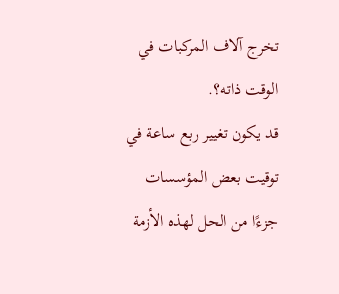تخرج آلاف المركبات في الوقت ذاته؟.
قد يكون تغيير ربع ساعة في توقيت بعض المؤسسات جزءًا من الحل لهذه الأزمة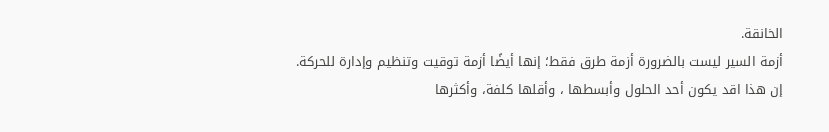الخانقة.
أزمة السير ليست بالضرورة أزمة طرق فقط؛ إنها أيضًا أزمة توقيت وتنظيم وإدارة للحركة.
إن هذا اقد يكون أحد الحلول وأبسطها ، وأقلها كلفة، وأكثرها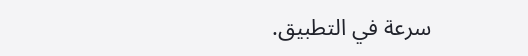سرعة في التطبيق.